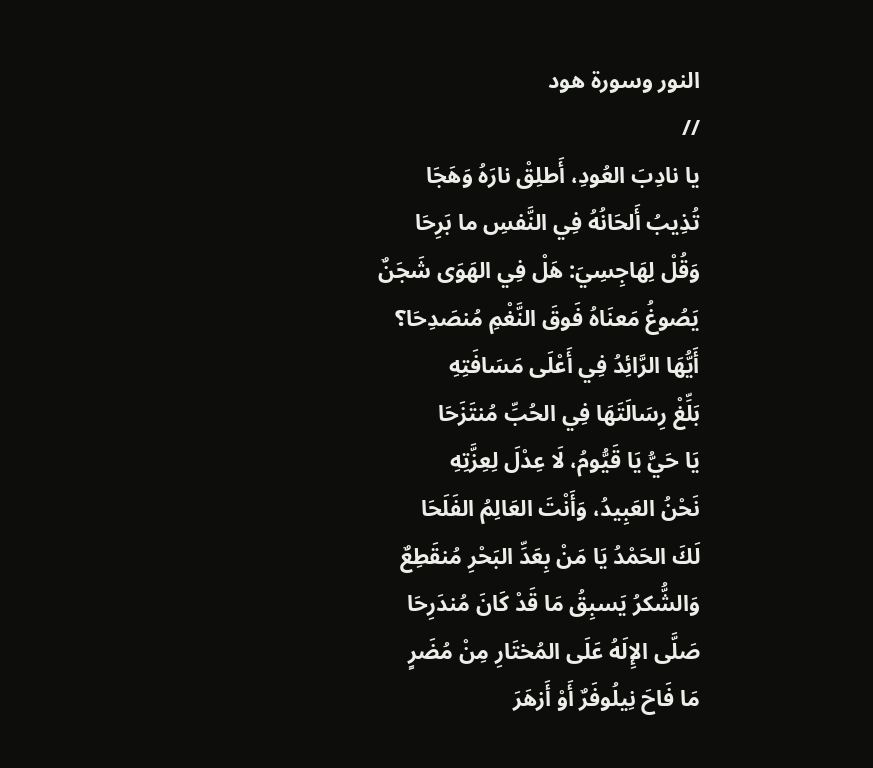النور وسورة هود
//
يا نادِبَ العُودِ، أَطلِقْ نارَهُ وَهَجَا
تُذِيبُ أَلحَانُهُ فِي النَّفسِ ما بَرِحَا
وَقُلْ لِهَاجِسِيَ: هَلْ فِي الهَوَى شَجَنٌ
يَصُوغُ مَعنَاهُ فَوقَ النَّغْمِ مُنصَدِحَا؟
أَيُّهَا الرَّائِدُ فِي أَعْلَى مَسَافَتِهِ
بَلِّغْ رِسَالَتَهَا فِي الحُبِّ مُنتَزَحَا
يَا حَيُّ يَا قَيُّومُ، لَا عِدْلَ لِعِزَّتِهِ
نَحْنُ العَبِيدُ، وَأَنْتَ العَالِمُ الفَلَحَا
لَكَ الحَمْدُ يَا مَنْ بِعَدِّ البَحْرِ مُنقَطِعٌ
وَالشُّكرُ يَسبِقُ مَا قَدْ كَانَ مُندَرِحَا
صَلَّى الإِلَهُ عَلَى المُختَارِ مِنْ مُضَرٍ
مَا فَاحَ نِيلُوفَرٌ أَوْ أَزهَرَ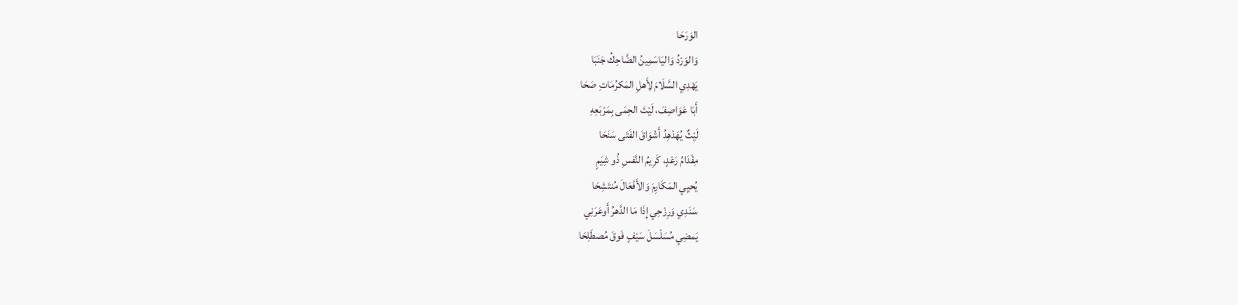الوَرَحَا
وَالوَرْدُ وَاليَاسَمِينُ الضَّاحِكُ جَنَبَا
يَهْدِي السَّلَامَ لِأَهلِ المَكرُمَاتِ صَحَا
أَبَا عَوَاصِفَ، لَيْتَ الحِمَى بِمَرْبَعِهِ
لَيْثٌ يُهَدْهِدُ أَشْوَاقَ الفَتَى سَنَحَا
مِقْدَامُ رَعْدٍ، كَرِيمُ النَّفسِ ذُو شِيَمٍ
يُحيِي المَكَارِمَ وَالأَفْعَالَ مُنتَشِحَا
سَنَدِي وَرِزْحِي إِذَا مَا الدَّهرُ أَوعَرَنِي
يَمضِي مُسَلْسَلَ سَيْفٍ فَوقَ مُصطَلِحَا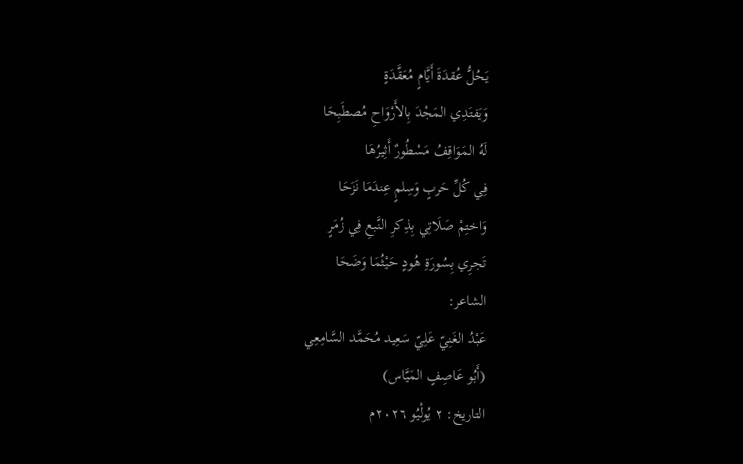يَحُلُّ عُقدَةَ أَيَّامٍ مُعَقَّدَةٍ
وَيَفتَدِي المَجْدَ بِالأَرْوَاحِ مُصطَبِحَا
لَهُ المَوَاقِفُ مَسْطُورٌ أَثِيرُهَا
فِي كُلِّ حَربٍ وَسِلمٍ عِندَمَا نَزَحَا
وَاختِمْ صَلَاتِي بِذِكرِ النَّبعِ فِي زُمَرٍ
تَجرِي بِسُورَةِ هُودٍ حَيْثُمَا وَضَحَا
الشاعر:
عَبْدُ الغَنِيّ عَلِيّ سَعِيد مُحَمَّد السَّامِعِي
(أَبُو عَاصِفٍ المَيَّاس)
التاريخ: ٢ يُولْيُو ٢٠٢٦م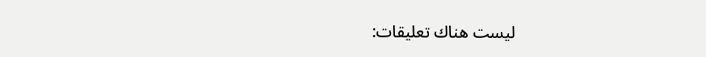ليست هناك تعليقات: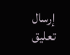إرسال تعليق